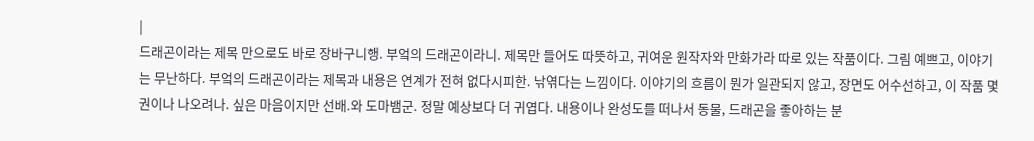|
드래곤이라는 제목 만으로도 바로 장바구니행. 부엌의 드래곤이라니. 제목만 들어도 따뜻하고, 귀여운 원작자와 만화가라 따로 있는 작품이다. 그림 예쁘고, 이야기는 무난하다. 부엌의 드래곤이라는 제목과 내용은 연계가 전혀 없다시피한. 낚엮다는 느낌이다. 이야기의 흐름이 뭔가 일관되지 않고, 장면도 어수선하고, 이 작품 몇 권이나 나오려나. 싶은 마음이지만 선배.와 도마뱀군. 정말 예상보다 더 귀엽다. 내용이나 완성도를 떠나서 동물, 드래곤을 좋아하는 분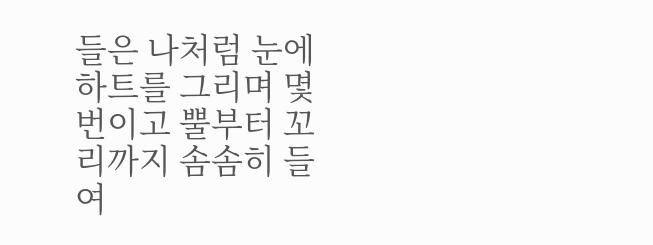들은 나처럼 눈에 하트를 그리며 몇 번이고 뿔부터 꼬리까지 솜솜히 들여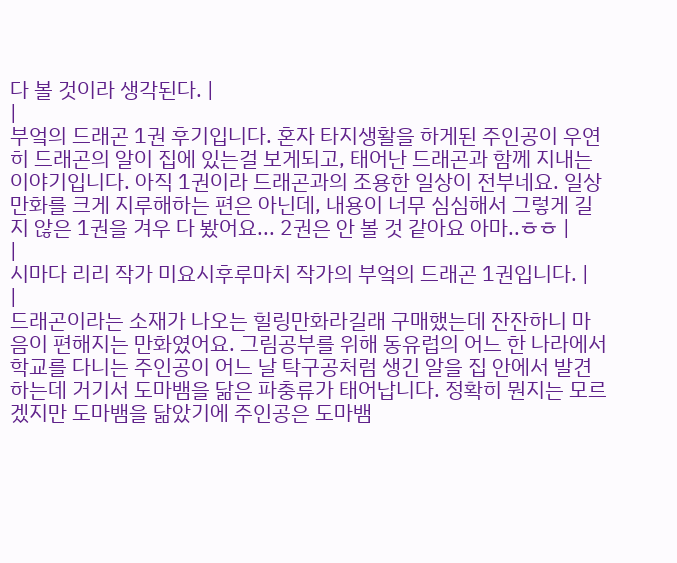다 볼 것이라 생각된다. |
|
부엌의 드래곤 1권 후기입니다. 혼자 타지생활을 하게된 주인공이 우연히 드래곤의 알이 집에 있는걸 보게되고, 태어난 드래곤과 함께 지내는 이야기입니다. 아직 1권이라 드래곤과의 조용한 일상이 전부네요. 일상만화를 크게 지루해하는 편은 아닌데, 내용이 너무 심심해서 그렇게 길지 않은 1권을 겨우 다 봤어요... 2권은 안 볼 것 같아요 아마..ㅎㅎ |
|
시마다 리리 작가 미요시후루마치 작가의 부엌의 드래곤 1권입니다. |
|
드래곤이라는 소재가 나오는 힐링만화라길래 구매했는데 잔잔하니 마음이 편해지는 만화였어요. 그림공부를 위해 동유럽의 어느 한 나라에서 학교를 다니는 주인공이 어느 날 탁구공처럼 생긴 알을 집 안에서 발견하는데 거기서 도마뱀을 닮은 파충류가 태어납니다. 정확히 뭔지는 모르겠지만 도마뱀을 닮았기에 주인공은 도마뱀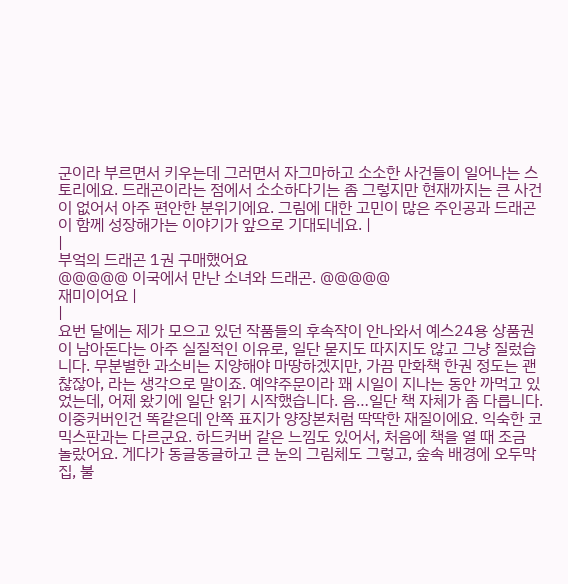군이라 부르면서 키우는데 그러면서 자그마하고 소소한 사건들이 일어나는 스토리에요. 드래곤이라는 점에서 소소하다기는 좀 그렇지만 현재까지는 큰 사건이 없어서 아주 편안한 분위기에요. 그림에 대한 고민이 많은 주인공과 드래곤이 함께 성장해가는 이야기가 앞으로 기대되네요. |
|
부엌의 드래곤 1권 구매했어요
@@@@@ 이국에서 만난 소녀와 드래곤. @@@@@
재미이어요 |
|
요번 달에는 제가 모으고 있던 작품들의 후속작이 안나와서 예스24용 상품권이 남아돈다는 아주 실질적인 이유로, 일단 묻지도 따지지도 않고 그냥 질렀습니다. 무분별한 과소비는 지양해야 마땅하겠지만, 가끔 만화책 한권 정도는 괜찮잖아, 라는 생각으로 말이죠. 예약주문이라 꽤 시일이 지나는 동안 까먹고 있었는데, 어제 왔기에 일단 읽기 시작했습니다. 음…일단 책 자체가 좀 다릅니다. 이중커버인건 똑같은데 안쪽 표지가 양장본처럼 딱딱한 재질이에요. 익숙한 코믹스판과는 다르군요. 하드커버 같은 느낌도 있어서, 처음에 책을 열 때 조금 놀랐어요. 게다가 동글동글하고 큰 눈의 그림체도 그렇고, 숲속 배경에 오두막집, 불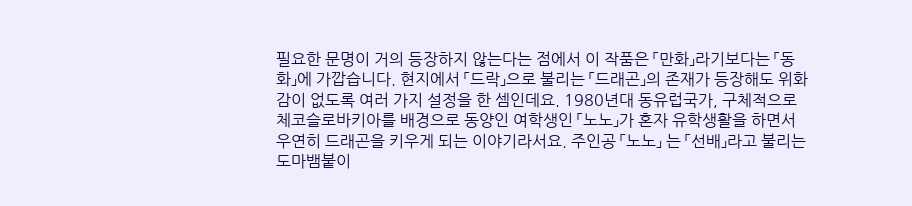필요한 문명이 거의 등장하지 않는다는 점에서 이 작품은 「만화」라기보다는 「동화」에 가깝습니다. 현지에서 「드락」으로 불리는 「드래곤」의 존재가 등장해도 위화감이 없도록 여러 가지 설정을 한 셈인데요. 1980년대 동유럽국가, 구체적으로 체코슬로바키아를 배경으로 동양인 여학생인 「노노」가 혼자 유학생활을 하면서 우연히 드래곤을 키우게 되는 이야기라서요. 주인공 「노노」 는 「선배」라고 불리는 도마뱀붙이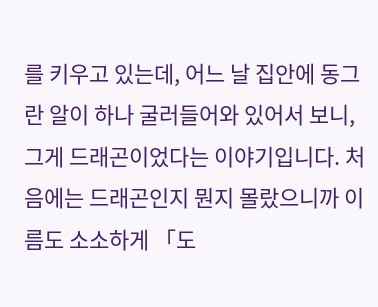를 키우고 있는데, 어느 날 집안에 동그란 알이 하나 굴러들어와 있어서 보니, 그게 드래곤이었다는 이야기입니다. 처음에는 드래곤인지 뭔지 몰랐으니까 이름도 소소하게 「도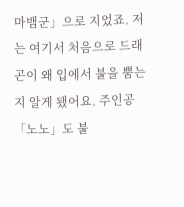마뱀군」으로 지었죠. 저는 여기서 처음으로 드래곤이 왜 입에서 불을 뿜는지 알게 됐어요. 주인공 「노노」도 불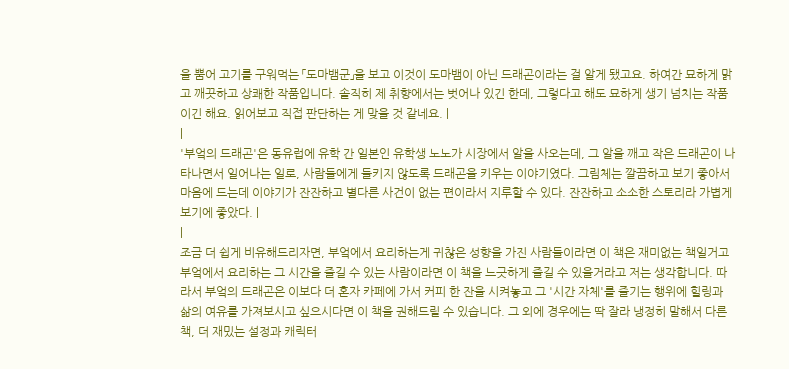을 뿜어 고기를 구워먹는 「도마뱀군」을 보고 이것이 도마뱀이 아닌 드래곤이라는 걸 알게 됐고요. 하여간 묘하게 맑고 깨끗하고 상쾌한 작품입니다. 솔직히 제 취향에서는 벗어나 있긴 한데, 그렇다고 해도 묘하게 생기 넘치는 작품이긴 해요. 읽어보고 직접 판단하는 게 맞을 것 같네요. |
|
'부엌의 드래곤'은 동유럽에 유학 간 일본인 유학생 노노가 시장에서 알을 사오는데, 그 알을 깨고 작은 드래곤이 나타나면서 일어나는 일로, 사람들에게 들키지 않도록 드래곤을 키우는 이야기였다. 그림체는 깔끔하고 보기 좋아서 마음에 드는데 이야기가 잔잔하고 별다른 사건이 없는 편이라서 지루할 수 있다. 잔잔하고 소소한 스토리라 가볍게 보기에 좋았다. |
|
조금 더 쉽게 비유해드리자면, 부엌에서 요리하는게 귀찮은 성향을 가진 사람들이라면 이 책은 재미없는 책일거고 부엌에서 요리하는 그 시간을 즐길 수 있는 사람이라면 이 책을 느긋하게 즐길 수 있을거라고 저는 생각합니다. 따라서 부엌의 드래곤은 이보다 더 혼자 카페에 가서 커피 한 잔을 시켜놓고 그 '시간 자체'를 즐기는 행위에 힐링과 삶의 여유를 가져보시고 싶으시다면 이 책을 권해드릴 수 있습니다. 그 외에 경우에는 딱 잘라 냉정히 말해서 다른 책, 더 재밌는 설정과 캐릭터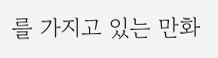를 가지고 있는 만화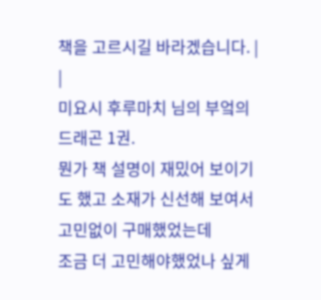책을 고르시길 바라겠습니다. |
|
미요시 후루마치 님의 부엌의 드래곤 1권.
뭔가 책 설명이 재밌어 보이기도 했고 소재가 신선해 보여서 고민없이 구매했었는데
조금 더 고민해야했었나 싶게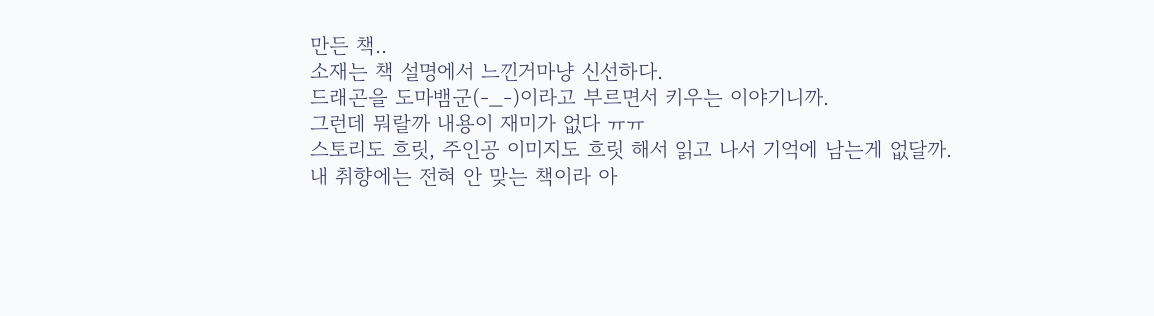만든 책..
소재는 책 설명에서 느낀거마냥 신선하다.
드래곤을 도마뱀군(-_-)이라고 부르면서 키우는 이야기니까.
그런데 뭐랄까 내용이 재미가 없다 ㅠㅠ
스토리도 흐릿, 주인공 이미지도 흐릿 해서 읽고 나서 기억에 남는게 없달까.
내 취향에는 전혀 안 맞는 책이라 아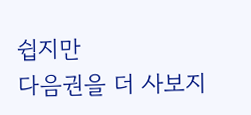쉽지만
다음권을 더 사보지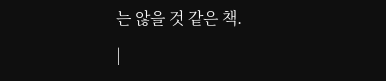는 않을 것 같은 책.
|